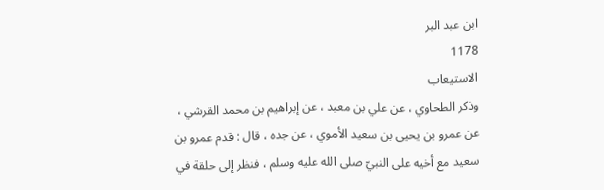ابن عبد البر
1178
الاستيعاب
وذكر الطحاوي ، عن علي بن معبد ، عن إبراهيم بن محمد القرشي ، عن عمرو بن يحيى بن سعيد الأموي ، عن جده ، قال : قدم عمرو بن سعيد مع أخيه على النبيّ صلى الله عليه وسلم ، فنظر إلى حلقة في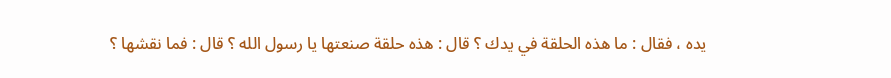يده ، فقال : ما هذه الحلقة في يدك ؟ قال : هذه حلقة صنعتها يا رسول الله ؟ قال : فما نقشها ؟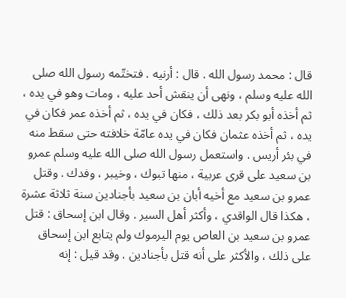قال : محمد رسول الله . قال : أرنيه . فتختّمه رسول الله صلى الله عليه وسلم ، ونهى أن ينقش أحد عليه ، ومات وهو في يده ، ثم أخذه أبو بكر بعد ذلك ، فكان في يده ، ثم أخذه عمر فكان في يده ، ثم أخذه عثمان فكان في يده عامّة خلافته حتى سقط منه في بئر أريس . واستعمل رسول الله صلى الله عليه وسلم عمرو بن سعيد على قرى عربية ، منها تبوك ، وخيبر ، وفدك . وقتل عمرو بن سعيد مع أخيه أبان بن سعيد بأجنادين سنة ثلاثة عشرة ، هكذا قال الواقدي ، وأكثر أهل السير . وقال ابن إسحاق : قتل عمرو بن سعيد بن العاص يوم اليرموك ولم يتابع ابن إسحاق على ذلك ، والأكثر على أنه قتل بأجنادين . وقد قيل : إنه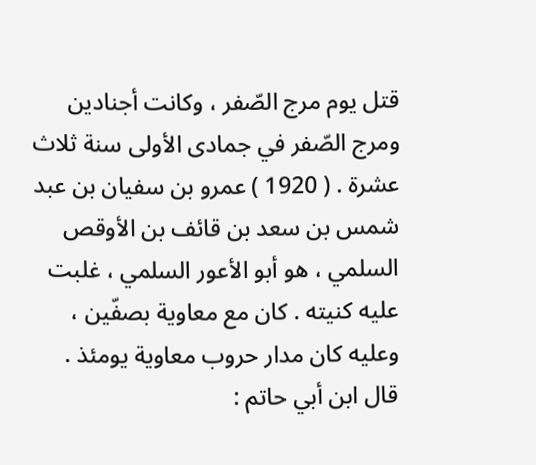قتل يوم مرج الصّفر ، وكانت أجنادين ومرج الصّفر في جمادى الأولى سنة ثلاث عشرة . ( 1920 ) عمرو بن سفيان بن عبد شمس بن سعد بن قائف بن الأوقص السلمي ، هو أبو الأعور السلمي ، غلبت عليه كنيته . كان مع معاوية بصفّين ، وعليه كان مدار حروب معاوية يومئذ . قال ابن أبي حاتم :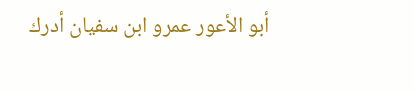أبو الأعور عمرو ابن سفيان أدرك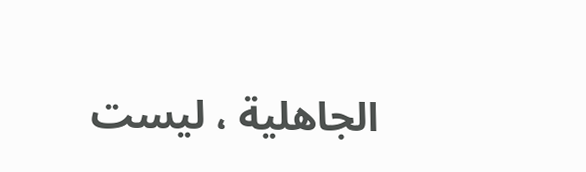الجاهلية ، ليست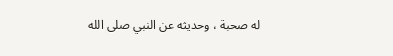له صحبة ، وحديثه عن النبي صلى الله